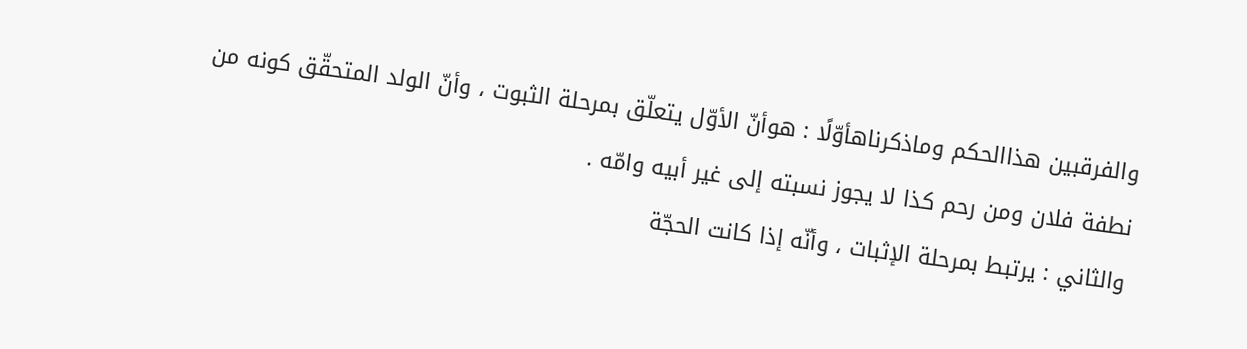والفرقبين هذاالحكم وماذكرناهأوّلًا : هوأنّ الأوّل يتعلّق بمرحلة الثبوت ، وأنّ الولد المتحقّق كونه من نطفة فلان ومن رحم كذا لا يجوز نسبته إلى غير أبيه وامّه .
والثاني : يرتبط بمرحلة الإثبات ، وأنّه إذا كانت الحجّة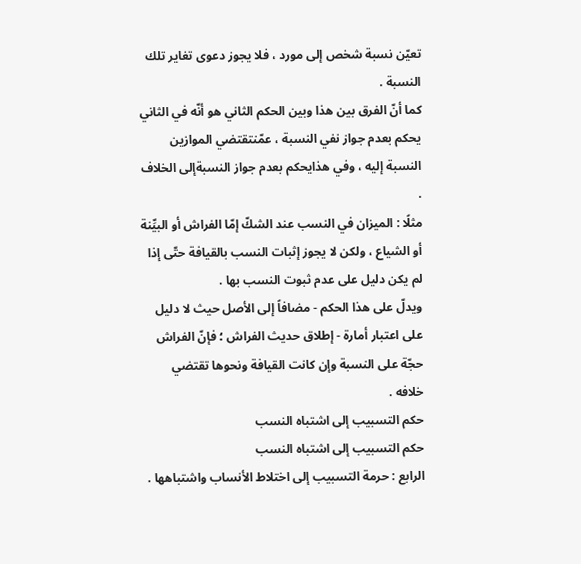تعيّن نسبة شخص إلى مورد ، فلا يجوز دعوى تغاير تلك النسبة .
كما أنّ الفرق بين هذا وبين الحكم الثاني هو أنّه في الثاني يحكم بعدم جواز نفي النسبة ، عمّنتقتضي الموازين النسبة إليه ، وفي هذايحكم بعدم جواز النسبةإلى الخلاف .
مثلًا : الميزان في النسب عند الشكّ إمّا الفراش أو البيِّنة أو الشياع ، ولكن لا يجوز إثبات النسب بالقيافة حتّى إذا لم يكن دليل على عدم ثبوت النسب بها .
ويدلّ على هذا الحكم - مضافاً إلى الأصل حيث لا دليل على اعتبار أمارة - إطلاق حديث الفراش ؛ فإنّ الفراش حجّة على النسبة وإن كانت القيافة ونحوها تقتضي خلافه .
حكم التسبيب إلى اشتباه النسب
حكم التسبيب إلى اشتباه النسب
الرابع : حرمة التسبيب إلى اختلاط الأنساب واشتباهها .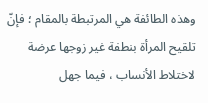وهذه الطائفة هي المرتبطة بالمقام ؛ فإنّ تلقيح المرأة بنطفة غير زوجها عرضة لاختلاط الأنساب ، فيما جهل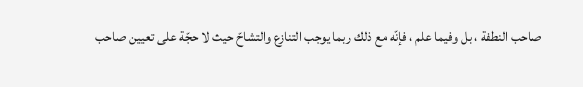صاحب النطفة ، بل وفيما علم ، فإنّه مع ذلك ربما يوجب التنازع والتشاحّ حيث لا حجّة على تعيين صاحب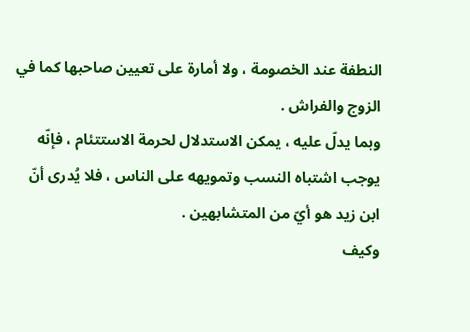النطفة عند الخصومة ، ولا أمارة على تعيين صاحبها كما في الزوج والفراش .
وبما يدلّ عليه ، يمكن الاستدلال لحرمة الاستتئام ، فإنّه يوجب اشتباه النسب وتمويهه على الناس ، فلا يُدرى أنّ ابن زيد هو أيّ من المتشابهين .
وكيف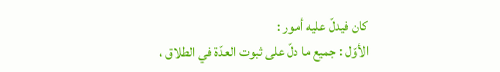كان فيدلّ عليه أمور :
الأوّل : جميع ما دلّ على ثبوت العدّة في الطلاق ،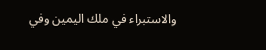والاستبراء في ملك اليمين وفي